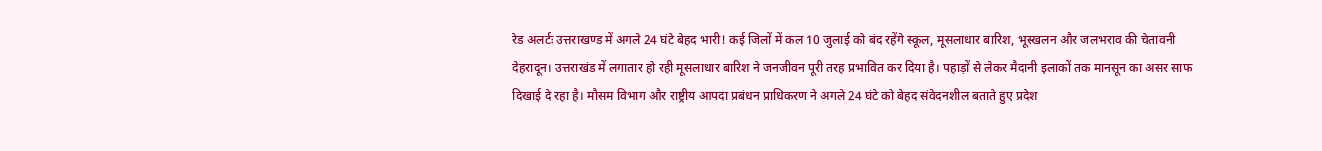रेड अलर्टः उत्तराखण्ड में अगले 24 घंटे बेहद भारी! कई जिलों में कल 10 जुलाई को बंद रहेंगे स्कूल, मूसलाधार बारिश, भूस्खलन और जलभराव की चेतावनी
देहरादून। उत्तराखंड में लगातार हो रही मूसलाधार बारिश ने जनजीवन पूरी तरह प्रभावित कर दिया है। पहाड़ों से लेकर मैदानी इलाकों तक मानसून का असर साफ दिखाई दे रहा है। मौसम विभाग और राष्ट्रीय आपदा प्रबंधन प्राधिकरण ने अगले 24 घंटे को बेहद संवेदनशील बताते हुए प्रदेश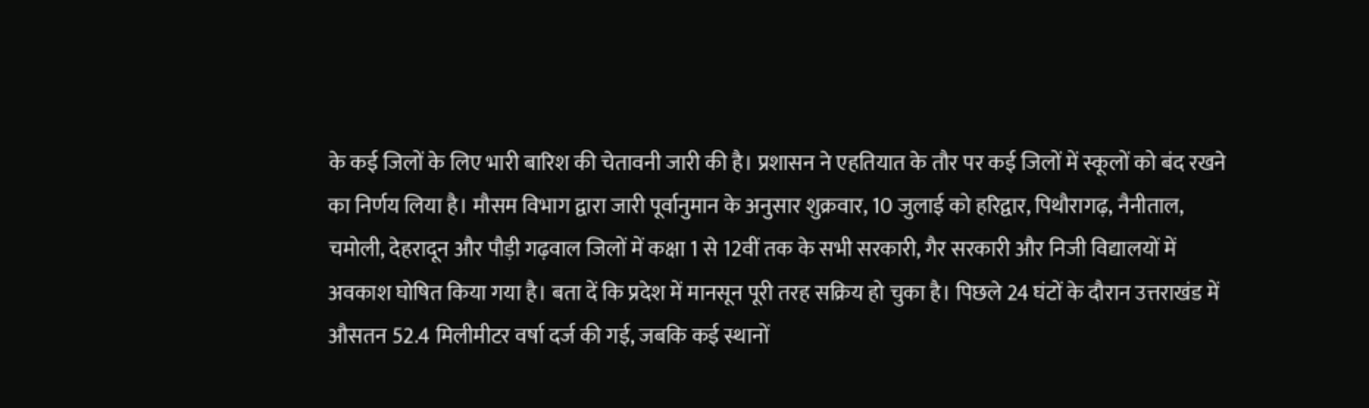के कई जिलों के लिए भारी बारिश की चेतावनी जारी की है। प्रशासन ने एहतियात के तौर पर कई जिलों में स्कूलों को बंद रखने का निर्णय लिया है। मौसम विभाग द्वारा जारी पूर्वानुमान के अनुसार शुक्रवार, 10 जुलाई को हरिद्वार, पिथौरागढ़, नैनीताल, चमोली, देहरादून और पौड़ी गढ़वाल जिलों में कक्षा 1 से 12वीं तक के सभी सरकारी, गैर सरकारी और निजी विद्यालयों में अवकाश घोषित किया गया है। बता दें कि प्रदेश में मानसून पूरी तरह सक्रिय हो चुका है। पिछले 24 घंटों के दौरान उत्तराखंड में औसतन 52.4 मिलीमीटर वर्षा दर्ज की गई, जबकि कई स्थानों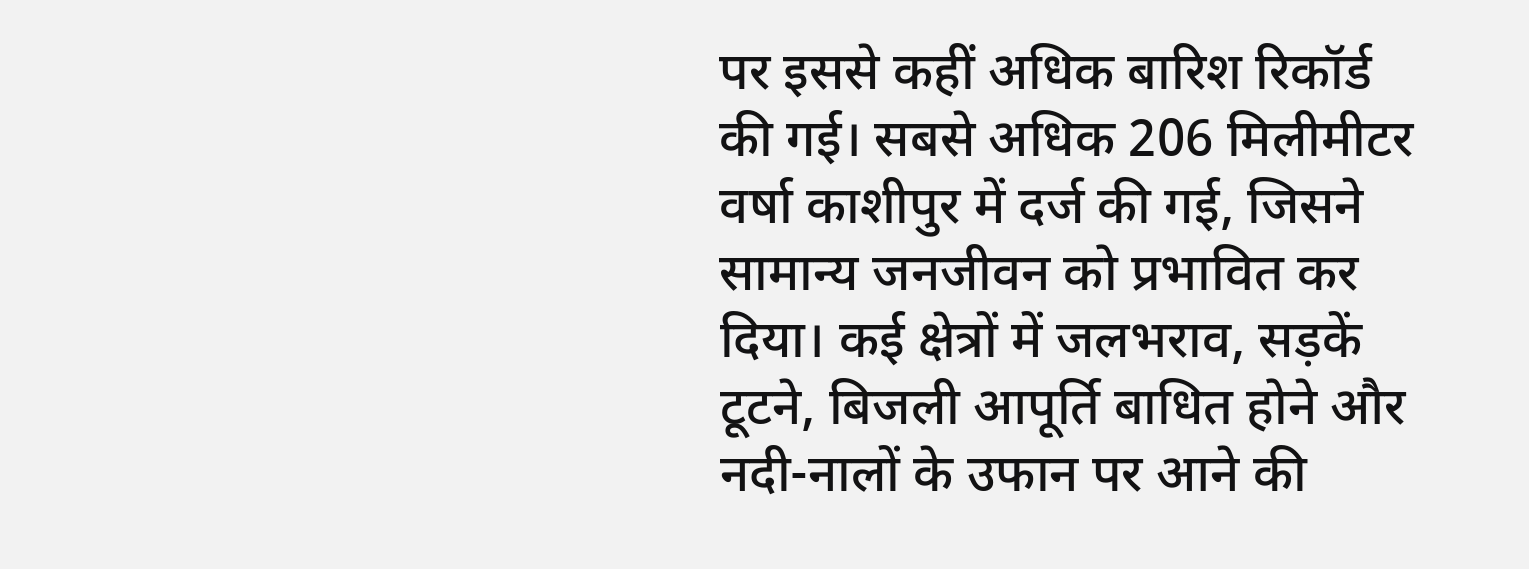पर इससे कहीं अधिक बारिश रिकॉर्ड की गई। सबसे अधिक 206 मिलीमीटर वर्षा काशीपुर में दर्ज की गई, जिसने सामान्य जनजीवन को प्रभावित कर दिया। कई क्षेत्रों में जलभराव, सड़कें टूटने, बिजली आपूर्ति बाधित होने और नदी-नालों के उफान पर आने की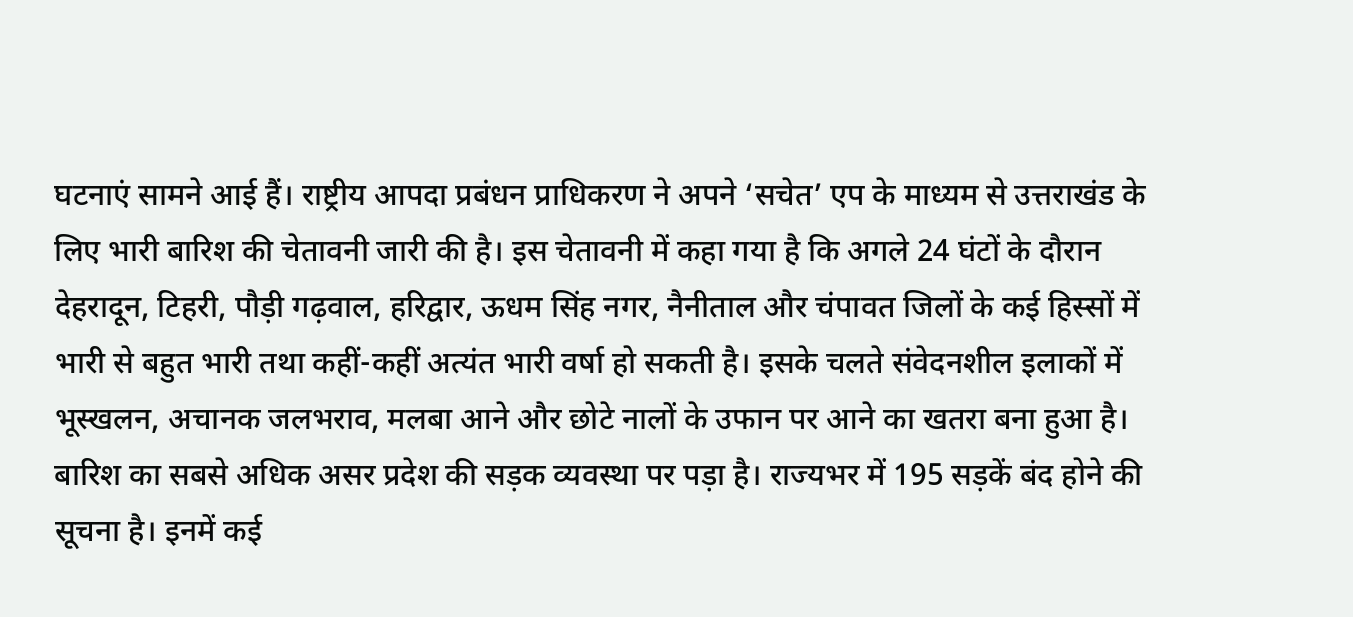घटनाएं सामने आई हैं। राष्ट्रीय आपदा प्रबंधन प्राधिकरण ने अपने ‘सचेत’ एप के माध्यम से उत्तराखंड के लिए भारी बारिश की चेतावनी जारी की है। इस चेतावनी में कहा गया है कि अगले 24 घंटों के दौरान देहरादून, टिहरी, पौड़ी गढ़वाल, हरिद्वार, ऊधम सिंह नगर, नैनीताल और चंपावत जिलों के कई हिस्सों में भारी से बहुत भारी तथा कहीं-कहीं अत्यंत भारी वर्षा हो सकती है। इसके चलते संवेदनशील इलाकों में भूस्खलन, अचानक जलभराव, मलबा आने और छोटे नालों के उफान पर आने का खतरा बना हुआ है। बारिश का सबसे अधिक असर प्रदेश की सड़क व्यवस्था पर पड़ा है। राज्यभर में 195 सड़कें बंद होने की सूचना है। इनमें कई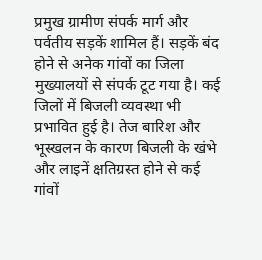प्रमुख ग्रामीण संपर्क मार्ग और पर्वतीय सड़कें शामिल हैं। सड़कें बंद होने से अनेक गांवों का जिला मुख्यालयों से संपर्क टूट गया है। कई जिलों में बिजली व्यवस्था भी प्रभावित हुई है। तेज बारिश और भूस्खलन के कारण बिजली के खंभे और लाइनें क्षतिग्रस्त होने से कई गांवों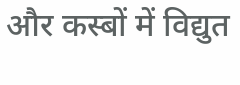और कस्बों में विद्युत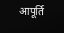आपूर्ति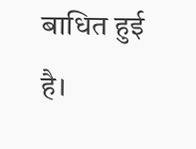बाधित हुई है।